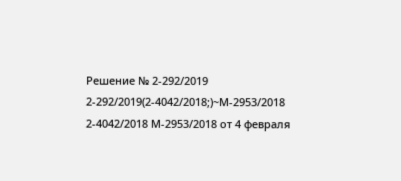Решение № 2-292/2019 2-292/2019(2-4042/2018;)~М-2953/2018 2-4042/2018 М-2953/2018 от 4 февраля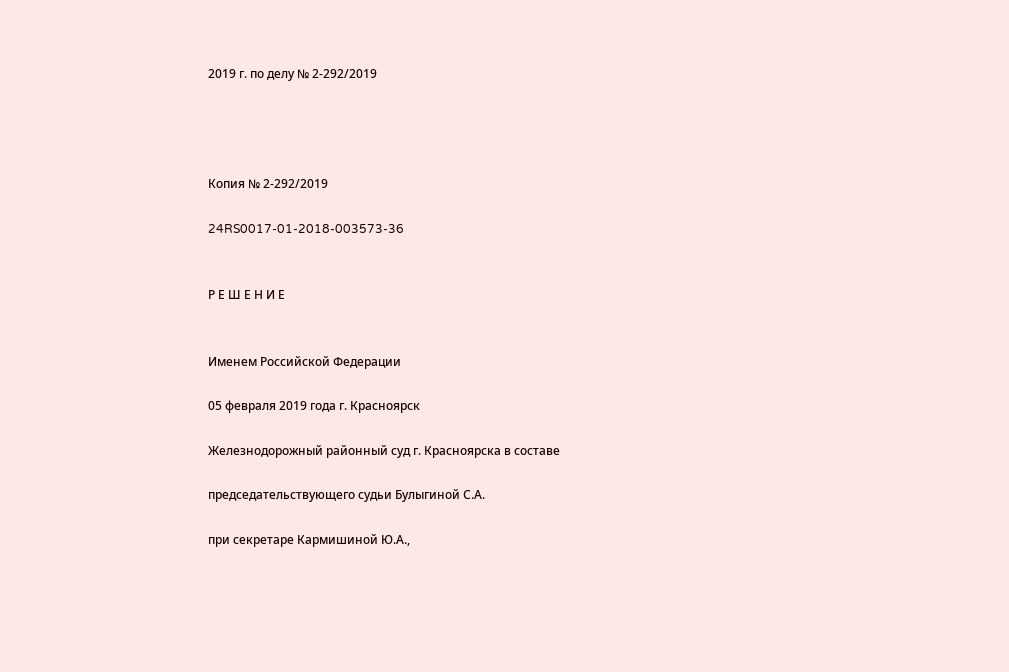2019 г. по делу № 2-292/2019




Копия № 2-292/2019

24RS0017-01-2018-003573-36


Р Е Ш Е Н И Е


Именем Российской Федерации

05 февраля 2019 года г. Красноярск

Железнодорожный районный суд г. Красноярска в составе

председательствующего судьи Булыгиной С.А.

при секретаре Кармишиной Ю.А.,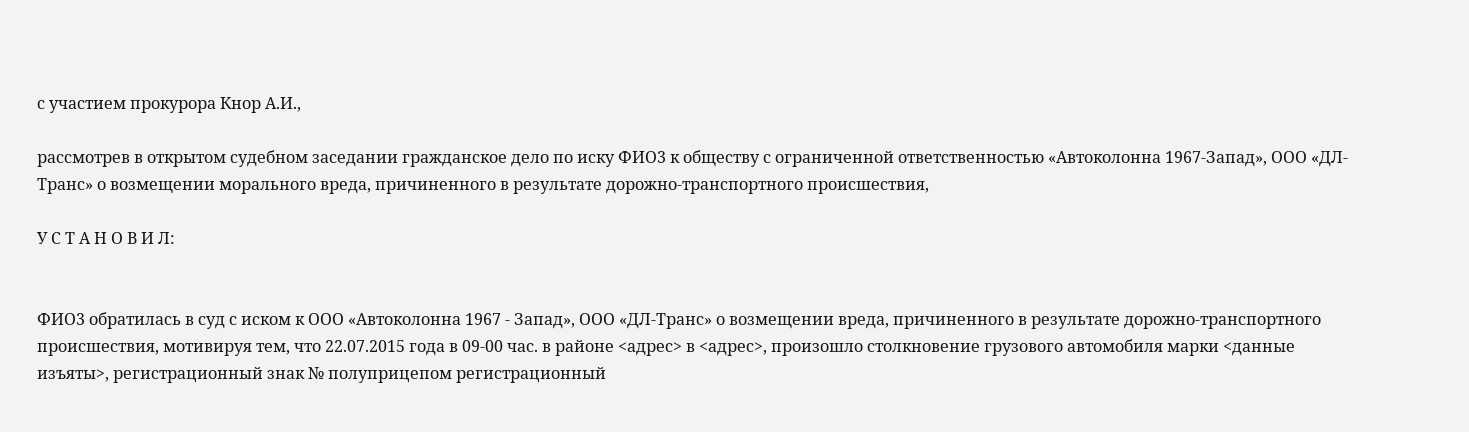с участием прокурора Кнор А.И.,

рассмотрев в открытом судебном заседании гражданское дело по иску ФИО3 к обществу с ограниченной ответственностью «Автоколонна 1967-Запад», ООО «ДЛ-Транс» о возмещении морального вреда, причиненного в результате дорожно-транспортного происшествия,

У С Т А Н О В И Л:


ФИО3 обратилась в суд с иском к ООО «Автоколонна 1967 - Запад», ООО «ДЛ-Транс» о возмещении вреда, причиненного в результате дорожно-транспортного происшествия, мотивируя тем, что 22.07.2015 года в 09-00 час. в районе <адрес> в <адрес>, произошло столкновение грузового автомобиля марки <данные изъяты>, регистрационный знак № полуприцепом регистрационный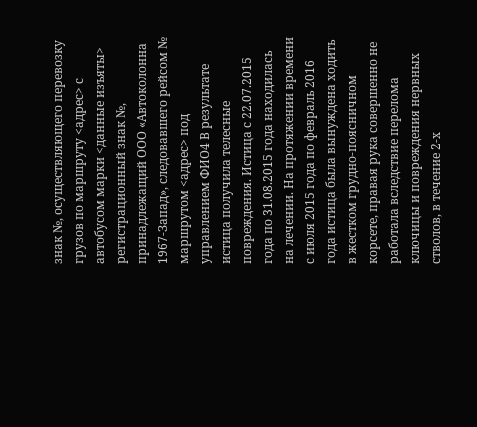знак №, осуществляющего перевозку грузов по маршруту <адрес> с автобусом марки <данные изъяты> регистрационный знак №, принадлежащий ООО «Автоколонна 1967-Запад», следовавшего рейсом № маршрутом <адрес> под управлением ФИО4 В результате истица получила телесные повреждения. Истица с 22.07.2015 года по 31.08.2015 года находилась на лечении. На протяжении времени с июля 2015 года по февраль 2016 года истица была вынуждена ходить в жестком грудно-поясничном корсете, правая рука совершенно не работала вследствие перелома ключицы и повреждения нервных стволов, в течение 2-х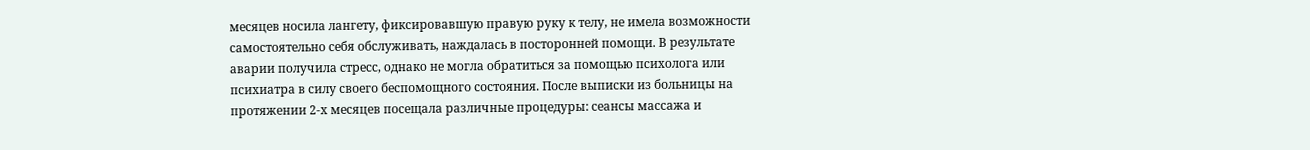месяцев носила лангету, фиксировавшую правую руку к телу, не имела возможности самостоятельно себя обслуживать, наждалась в посторонней помощи. В результате аварии получила стресс, однако не могла обратиться за помощью психолога или психиатра в силу своего беспомощного состояния. После выписки из больницы на протяжении 2-х месяцев посещала различные процедуры: сеансы массажа и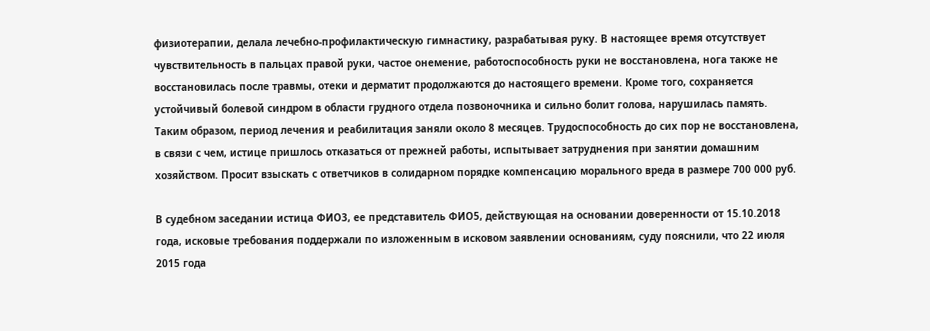физиотерапии, делала лечебно-профилактическую гимнастику, разрабатывая руку. В настоящее время отсутствует чувствительность в пальцах правой руки, частое онемение, работоспособность руки не восстановлена, нога также не восстановилась после травмы, отеки и дерматит продолжаются до настоящего времени. Кроме того, сохраняется устойчивый болевой синдром в области грудного отдела позвоночника и сильно болит голова, нарушилась память. Таким образом, период лечения и реабилитация заняли около 8 месяцев. Трудоспособность до сих пор не восстановлена, в связи с чем, истице пришлось отказаться от прежней работы, испытывает затруднения при занятии домашним хозяйством. Просит взыскать с ответчиков в солидарном порядке компенсацию морального вреда в размере 700 000 руб.

В судебном заседании истица ФИО3, ее представитель ФИО5, действующая на основании доверенности от 15.10.2018 года, исковые требования поддержали по изложенным в исковом заявлении основаниям, суду пояснили, что 22 июля 2015 года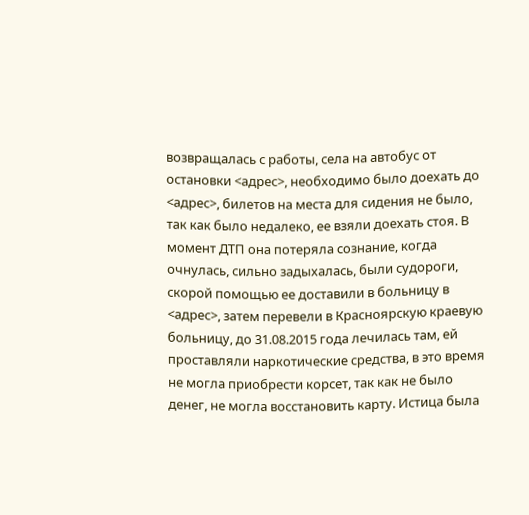возвращалась с работы, села на автобус от остановки <адрес>, необходимо было доехать до <адрес>, билетов на места для сидения не было, так как было недалеко, ее взяли доехать стоя. В момент ДТП она потеряла сознание, когда очнулась, сильно задыхалась, были судороги, скорой помощью ее доставили в больницу в <адрес>, затем перевели в Красноярскую краевую больницу, до 31.08.2015 года лечилась там, ей проставляли наркотические средства, в это время не могла приобрести корсет, так как не было денег, не могла восстановить карту. Истица была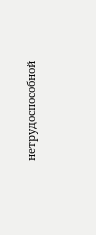нетрудоспособной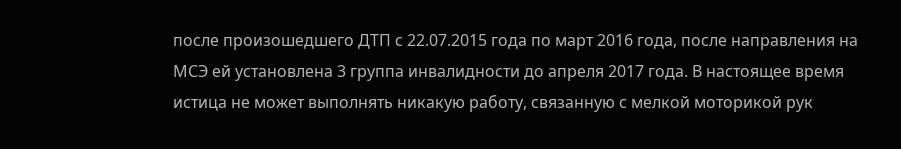после произошедшего ДТП с 22.07.2015 года по март 2016 года, после направления на МСЭ ей установлена 3 группа инвалидности до апреля 2017 года. В настоящее время истица не может выполнять никакую работу, связанную с мелкой моторикой рук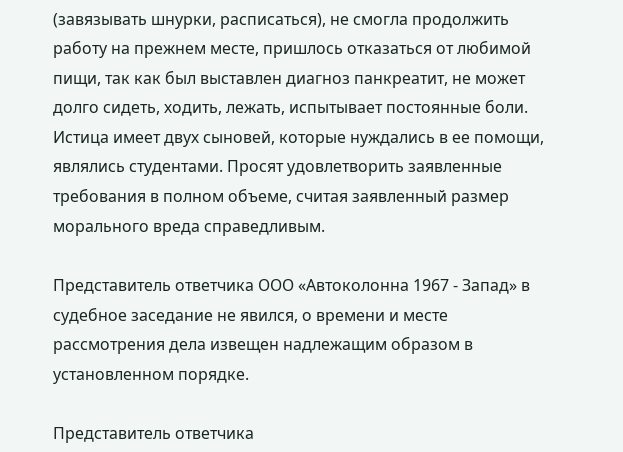(завязывать шнурки, расписаться), не смогла продолжить работу на прежнем месте, пришлось отказаться от любимой пищи, так как был выставлен диагноз панкреатит, не может долго сидеть, ходить, лежать, испытывает постоянные боли. Истица имеет двух сыновей, которые нуждались в ее помощи, являлись студентами. Просят удовлетворить заявленные требования в полном объеме, считая заявленный размер морального вреда справедливым.

Представитель ответчика ООО «Автоколонна 1967 - Запад» в судебное заседание не явился, о времени и месте рассмотрения дела извещен надлежащим образом в установленном порядке.

Представитель ответчика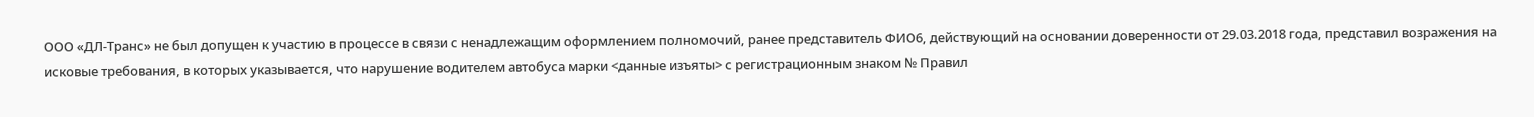ООО «ДЛ-Транс» не был допущен к участию в процессе в связи с ненадлежащим оформлением полномочий, ранее представитель ФИО6, действующий на основании доверенности от 29.03.2018 года, представил возражения на исковые требования, в которых указывается, что нарушение водителем автобуса марки <данные изъяты> с регистрационным знаком № Правил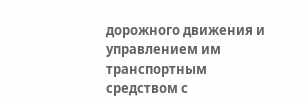дорожного движения и управлением им транспортным средством с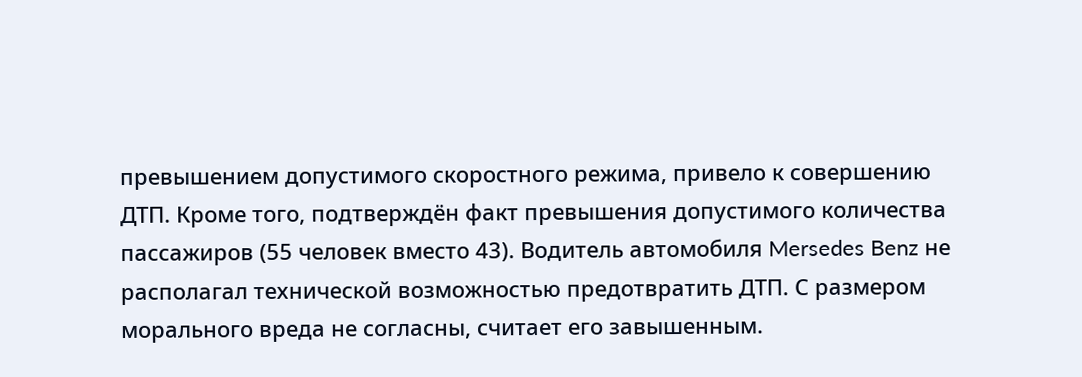превышением допустимого скоростного режима, привело к совершению ДТП. Кроме того, подтверждён факт превышения допустимого количества пассажиров (55 человек вместо 43). Водитель автомобиля Mersedes Benz не располагал технической возможностью предотвратить ДТП. С размером морального вреда не согласны, считает его завышенным.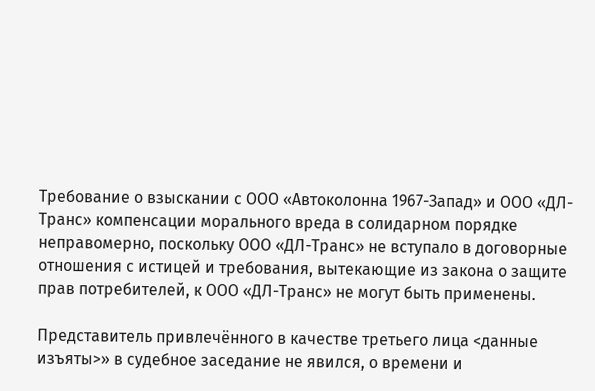Требование о взыскании с ООО «Автоколонна 1967-Запад» и ООО «ДЛ-Транс» компенсации морального вреда в солидарном порядке неправомерно, поскольку ООО «ДЛ-Транс» не вступало в договорные отношения с истицей и требования, вытекающие из закона о защите прав потребителей, к ООО «ДЛ-Транс» не могут быть применены.

Представитель привлечённого в качестве третьего лица <данные изъяты>» в судебное заседание не явился, о времени и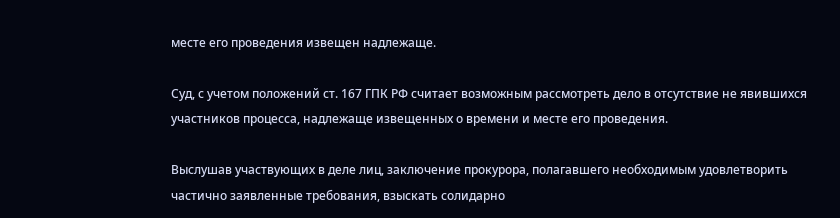месте его проведения извещен надлежаще.

Суд, с учетом положений ст. 167 ГПК РФ считает возможным рассмотреть дело в отсутствие не явившихся участников процесса, надлежаще извещенных о времени и месте его проведения.

Выслушав участвующих в деле лиц, заключение прокурора, полагавшего необходимым удовлетворить частично заявленные требования, взыскать солидарно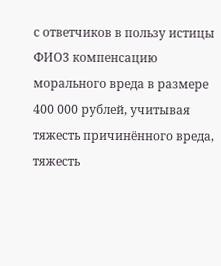с ответчиков в пользу истицы ФИО3 компенсацию морального вреда в размере 400 000 рублей, учитывая тяжесть причинённого вреда, тяжесть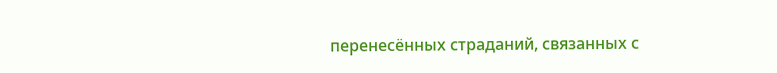перенесённых страданий, связанных с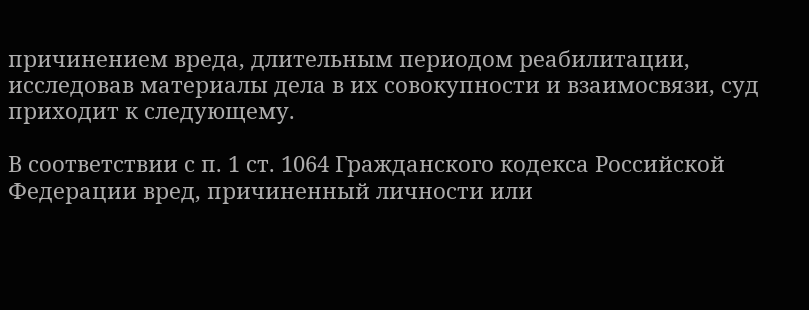причинением вреда, длительным периодом реабилитации, исследовав материалы дела в их совокупности и взаимосвязи, суд приходит к следующему.

В соответствии с п. 1 ст. 1064 Гражданского кодекса Российской Федерации вред, причиненный личности или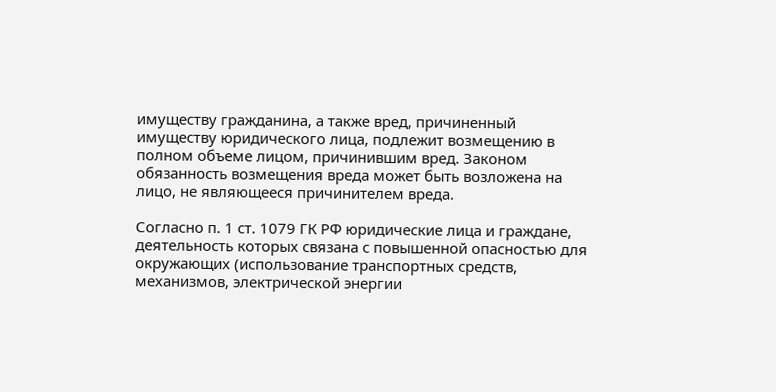имуществу гражданина, а также вред, причиненный имуществу юридического лица, подлежит возмещению в полном объеме лицом, причинившим вред. Законом обязанность возмещения вреда может быть возложена на лицо, не являющееся причинителем вреда.

Согласно п. 1 ст. 1079 ГК РФ юридические лица и граждане, деятельность которых связана с повышенной опасностью для окружающих (использование транспортных средств, механизмов, электрической энергии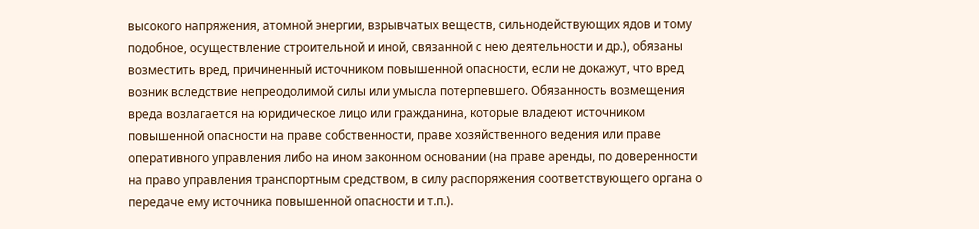высокого напряжения, атомной энергии, взрывчатых веществ, сильнодействующих ядов и тому подобное, осуществление строительной и иной, связанной с нею деятельности и др.), обязаны возместить вред, причиненный источником повышенной опасности, если не докажут, что вред возник вследствие непреодолимой силы или умысла потерпевшего. Обязанность возмещения вреда возлагается на юридическое лицо или гражданина, которые владеют источником повышенной опасности на праве собственности, праве хозяйственного ведения или праве оперативного управления либо на ином законном основании (на праве аренды, по доверенности на право управления транспортным средством, в силу распоряжения соответствующего органа о передаче ему источника повышенной опасности и т.п.).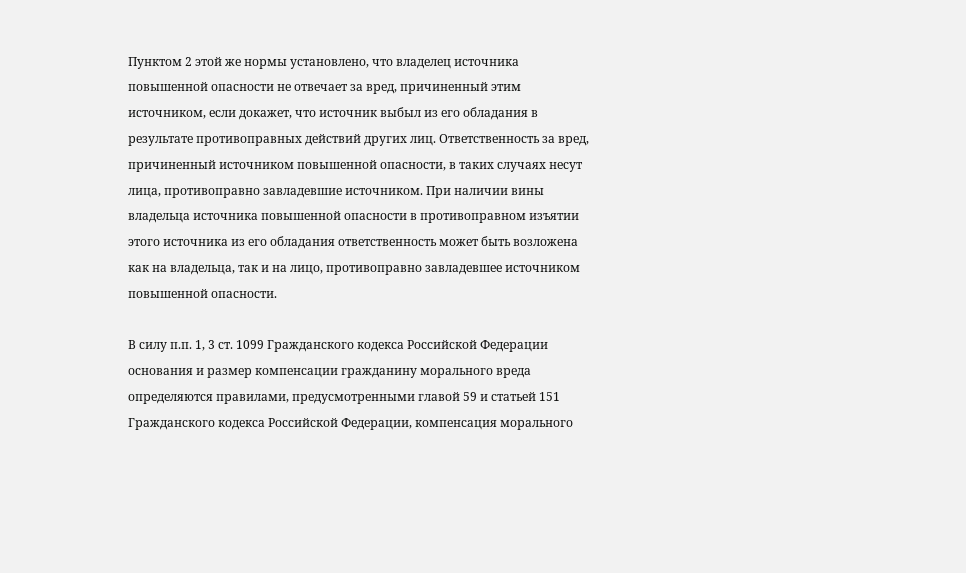Пунктом 2 этой же нормы установлено, что владелец источника повышенной опасности не отвечает за вред, причиненный этим источником, если докажет, что источник выбыл из его обладания в результате противоправных действий других лиц. Ответственность за вред, причиненный источником повышенной опасности, в таких случаях несут лица, противоправно завладевшие источником. При наличии вины владельца источника повышенной опасности в противоправном изъятии этого источника из его обладания ответственность может быть возложена как на владельца, так и на лицо, противоправно завладевшее источником повышенной опасности.

В силу п.п. 1, 3 ст. 1099 Гражданского кодекса Российской Федерации основания и размер компенсации гражданину морального вреда определяются правилами, предусмотренными главой 59 и статьей 151 Гражданского кодекса Российской Федерации, компенсация морального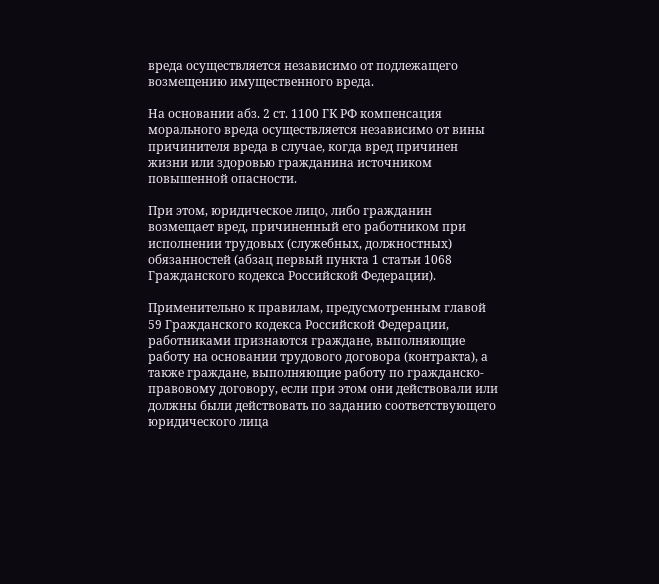вреда осуществляется независимо от подлежащего возмещению имущественного вреда.

На основании абз. 2 ст. 1100 ГК РФ компенсация морального вреда осуществляется независимо от вины причинителя вреда в случае, когда вред причинен жизни или здоровью гражданина источником повышенной опасности.

При этом, юридическое лицо, либо гражданин возмещает вред, причиненный его работником при исполнении трудовых (служебных, должностных) обязанностей (абзац первый пункта 1 статьи 1068 Гражданского кодекса Российской Федерации).

Применительно к правилам, предусмотренным главой 59 Гражданского кодекса Российской Федерации, работниками признаются граждане, выполняющие работу на основании трудового договора (контракта), а также граждане, выполняющие работу по гражданско-правовому договору, если при этом они действовали или должны были действовать по заданию соответствующего юридического лица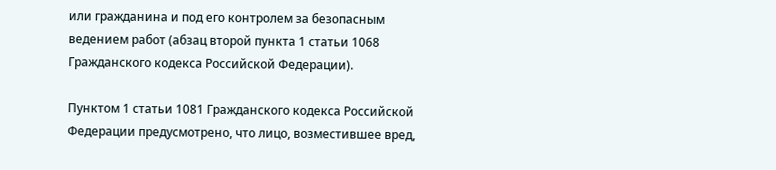или гражданина и под его контролем за безопасным ведением работ (абзац второй пункта 1 статьи 1068 Гражданского кодекса Российской Федерации).

Пунктом 1 статьи 1081 Гражданского кодекса Российской Федерации предусмотрено, что лицо, возместившее вред,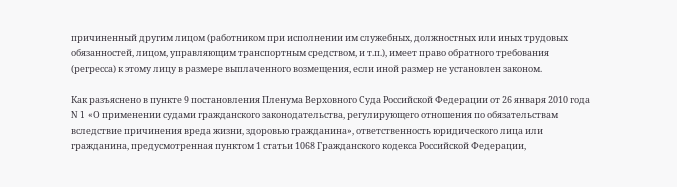причиненный другим лицом (работником при исполнении им служебных, должностных или иных трудовых обязанностей, лицом, управляющим транспортным средством, и т.п.), имеет право обратного требования (регресса) к этому лицу в размере выплаченного возмещения, если иной размер не установлен законом.

Как разъяснено в пункте 9 постановления Пленума Верховного Суда Российской Федерации от 26 января 2010 года N 1 «О применении судами гражданского законодательства, регулирующего отношения по обязательствам вследствие причинения вреда жизни, здоровью гражданина», ответственность юридического лица или гражданина, предусмотренная пунктом 1 статьи 1068 Гражданского кодекса Российской Федерации,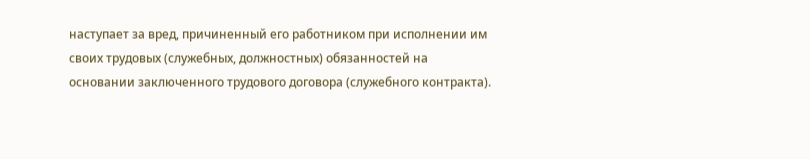наступает за вред, причиненный его работником при исполнении им своих трудовых (служебных, должностных) обязанностей на основании заключенного трудового договора (служебного контракта).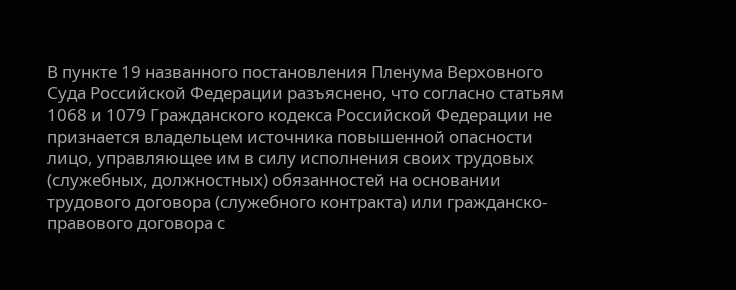В пункте 19 названного постановления Пленума Верховного Суда Российской Федерации разъяснено, что согласно статьям 1068 и 1079 Гражданского кодекса Российской Федерации не признается владельцем источника повышенной опасности лицо, управляющее им в силу исполнения своих трудовых (служебных, должностных) обязанностей на основании трудового договора (служебного контракта) или гражданско-правового договора с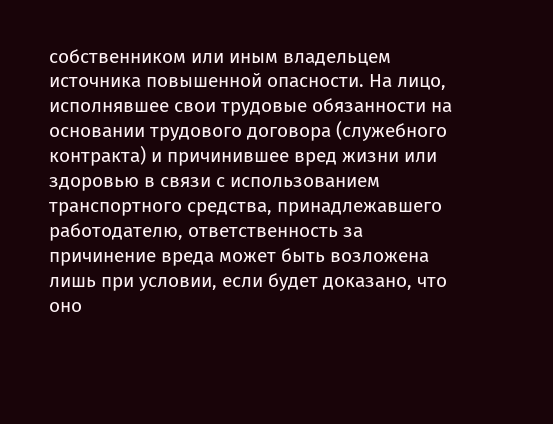собственником или иным владельцем источника повышенной опасности. На лицо, исполнявшее свои трудовые обязанности на основании трудового договора (служебного контракта) и причинившее вред жизни или здоровью в связи с использованием транспортного средства, принадлежавшего работодателю, ответственность за причинение вреда может быть возложена лишь при условии, если будет доказано, что оно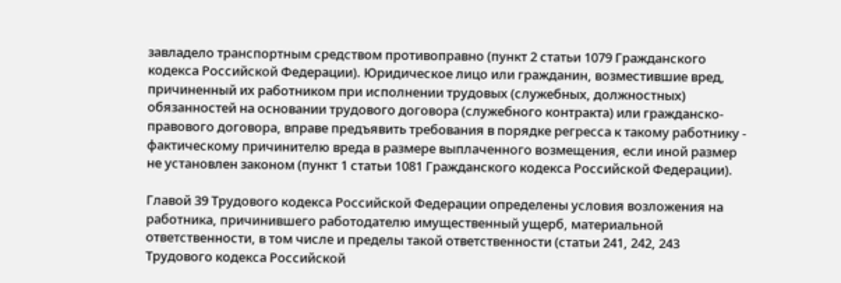завладело транспортным средством противоправно (пункт 2 статьи 1079 Гражданского кодекса Российской Федерации). Юридическое лицо или гражданин, возместившие вред, причиненный их работником при исполнении трудовых (служебных, должностных) обязанностей на основании трудового договора (служебного контракта) или гражданско-правового договора, вправе предъявить требования в порядке регресса к такому работнику - фактическому причинителю вреда в размере выплаченного возмещения, если иной размер не установлен законом (пункт 1 статьи 1081 Гражданского кодекса Российской Федерации).

Главой 39 Трудового кодекса Российской Федерации определены условия возложения на работника, причинившего работодателю имущественный ущерб, материальной ответственности, в том числе и пределы такой ответственности (статьи 241, 242, 243 Трудового кодекса Российской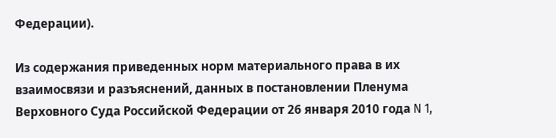Федерации).

Из содержания приведенных норм материального права в их взаимосвязи и разъяснений, данных в постановлении Пленума Верховного Суда Российской Федерации от 26 января 2010 года N 1,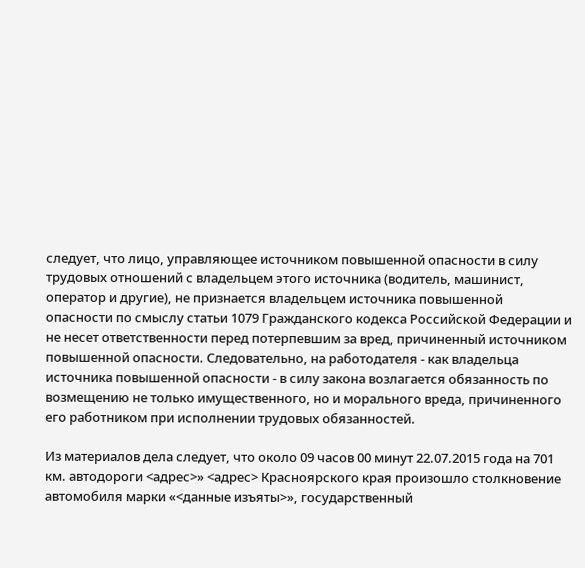следует, что лицо, управляющее источником повышенной опасности в силу трудовых отношений с владельцем этого источника (водитель, машинист, оператор и другие), не признается владельцем источника повышенной опасности по смыслу статьи 1079 Гражданского кодекса Российской Федерации и не несет ответственности перед потерпевшим за вред, причиненный источником повышенной опасности. Следовательно, на работодателя - как владельца источника повышенной опасности - в силу закона возлагается обязанность по возмещению не только имущественного, но и морального вреда, причиненного его работником при исполнении трудовых обязанностей.

Из материалов дела следует, что около 09 часов 00 минут 22.07.2015 года на 701 км. автодороги <адрес>» <адрес> Красноярского края произошло столкновение автомобиля марки «<данные изъяты>», государственный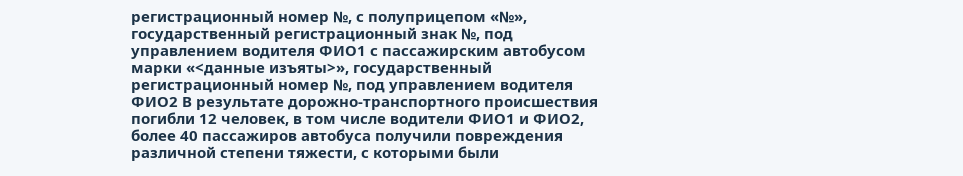регистрационный номер №, с полуприцепом «№», государственный регистрационный знак №, под управлением водителя ФИО1 с пассажирским автобусом марки «<данные изъяты>», государственный регистрационный номер №, под управлением водителя ФИО2 В результате дорожно-транспортного происшествия погибли 12 человек, в том числе водители ФИО1 и ФИО2, более 40 пассажиров автобуса получили повреждения различной степени тяжести, с которыми были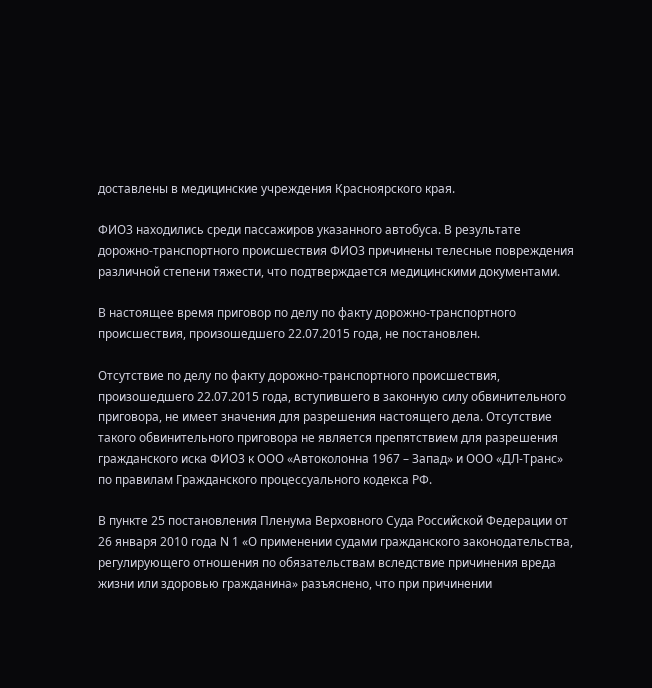доставлены в медицинские учреждения Красноярского края.

ФИО3 находились среди пассажиров указанного автобуса. В результате дорожно-транспортного происшествия ФИО3 причинены телесные повреждения различной степени тяжести, что подтверждается медицинскими документами.

В настоящее время приговор по делу по факту дорожно-транспортного происшествия, произошедшего 22.07.2015 года, не постановлен.

Отсутствие по делу по факту дорожно-транспортного происшествия, произошедшего 22.07.2015 года, вступившего в законную силу обвинительного приговора, не имеет значения для разрешения настоящего дела. Отсутствие такого обвинительного приговора не является препятствием для разрешения гражданского иска ФИО3 к ООО «Автоколонна 1967 – Запад» и ООО «ДЛ-Транс» по правилам Гражданского процессуального кодекса РФ.

В пункте 25 постановления Пленума Верховного Суда Российской Федерации от 26 января 2010 года N 1 «О применении судами гражданского законодательства, регулирующего отношения по обязательствам вследствие причинения вреда жизни или здоровью гражданина» разъяснено, что при причинении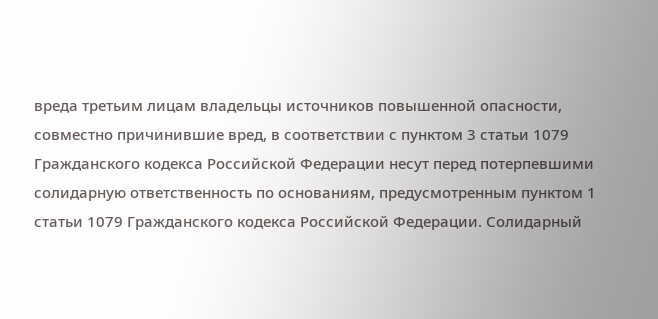вреда третьим лицам владельцы источников повышенной опасности, совместно причинившие вред, в соответствии с пунктом 3 статьи 1079 Гражданского кодекса Российской Федерации несут перед потерпевшими солидарную ответственность по основаниям, предусмотренным пунктом 1 статьи 1079 Гражданского кодекса Российской Федерации. Солидарный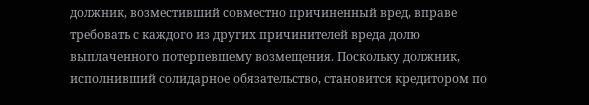должник, возместивший совместно причиненный вред, вправе требовать с каждого из других причинителей вреда долю выплаченного потерпевшему возмещения. Поскольку должник, исполнивший солидарное обязательство, становится кредитором по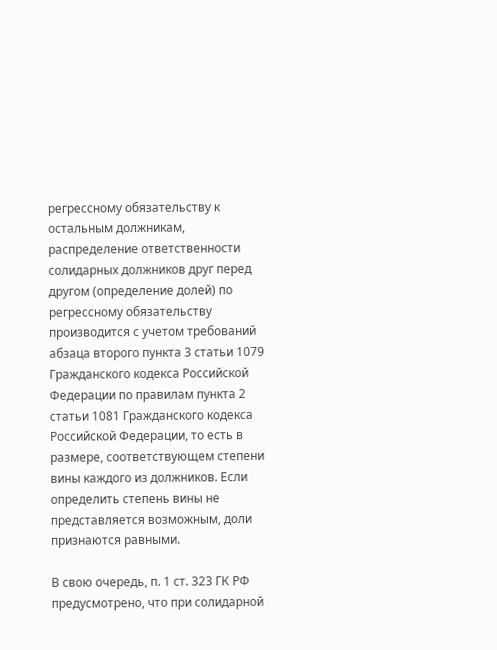регрессному обязательству к остальным должникам, распределение ответственности солидарных должников друг перед другом (определение долей) по регрессному обязательству производится с учетом требований абзаца второго пункта 3 статьи 1079 Гражданского кодекса Российской Федерации по правилам пункта 2 статьи 1081 Гражданского кодекса Российской Федерации, то есть в размере, соответствующем степени вины каждого из должников. Если определить степень вины не представляется возможным, доли признаются равными.

В свою очередь, п. 1 ст. 323 ГК РФ предусмотрено, что при солидарной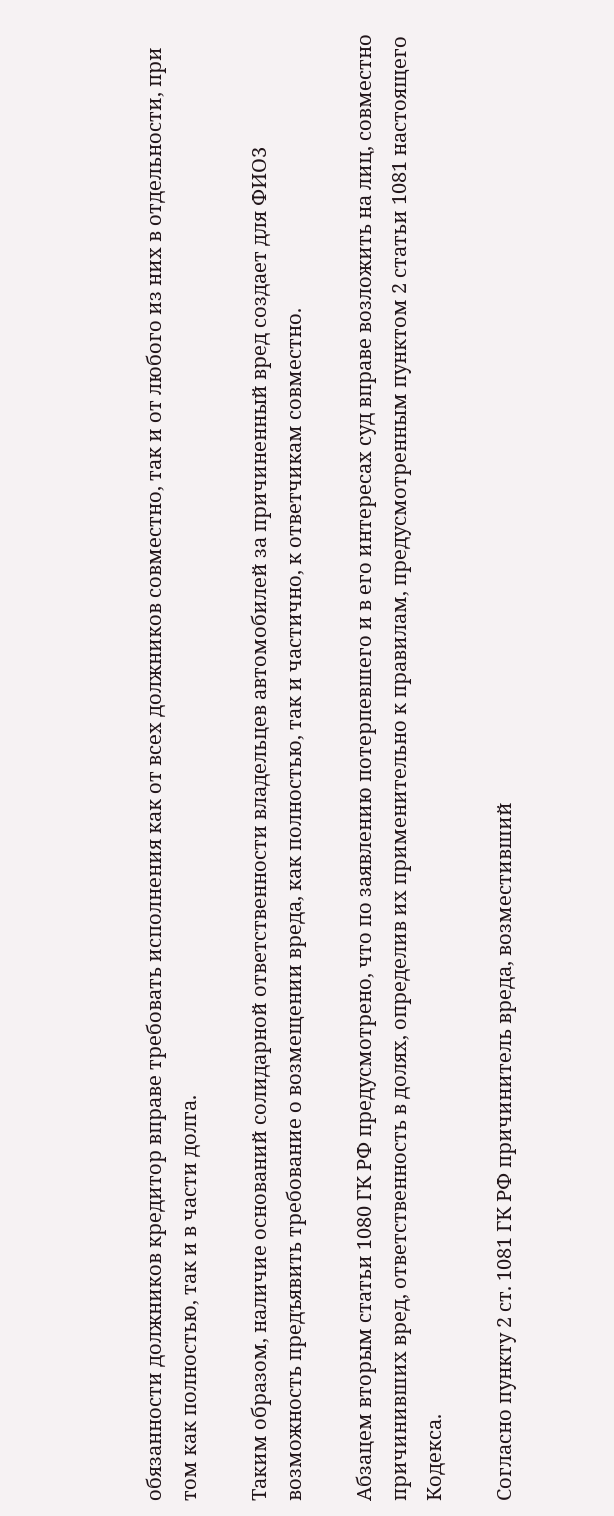обязанности должников кредитор вправе требовать исполнения как от всех должников совместно, так и от любого из них в отдельности, при том как полностью, так и в части долга.

Таким образом, наличие оснований солидарной ответственности владельцев автомобилей за причиненный вред создает для ФИО3 возможность предъявить требование о возмещении вреда, как полностью, так и частично, к ответчикам совместно.

Абзацем вторым статьи 1080 ГК РФ предусмотрено, что по заявлению потерпевшего и в его интересах суд вправе возложить на лиц, совместно причинивших вред, ответственность в долях, определив их применительно к правилам, предусмотренным пунктом 2 статьи 1081 настоящего Кодекса.

Согласно пункту 2 ст. 1081 ГК РФ причинитель вреда, возместивший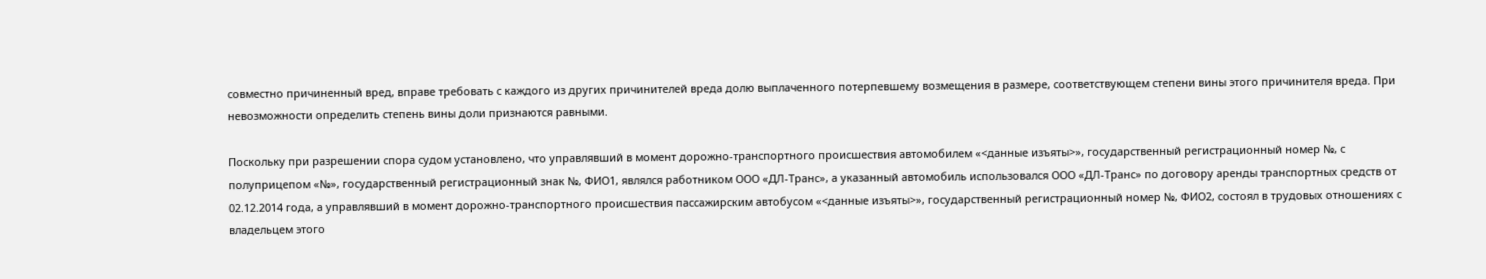совместно причиненный вред, вправе требовать с каждого из других причинителей вреда долю выплаченного потерпевшему возмещения в размере, соответствующем степени вины этого причинителя вреда. При невозможности определить степень вины доли признаются равными.

Поскольку при разрешении спора судом установлено, что управлявший в момент дорожно-транспортного происшествия автомобилем «<данные изъяты>», государственный регистрационный номер №, с полуприцепом «№», государственный регистрационный знак №, ФИО1, являлся работником ООО «ДЛ-Транс», а указанный автомобиль использовался ООО «ДЛ-Транс» по договору аренды транспортных средств от 02.12.2014 года, а управлявший в момент дорожно-транспортного происшествия пассажирским автобусом «<данные изъяты>», государственный регистрационный номер №, ФИО2, состоял в трудовых отношениях с владельцем этого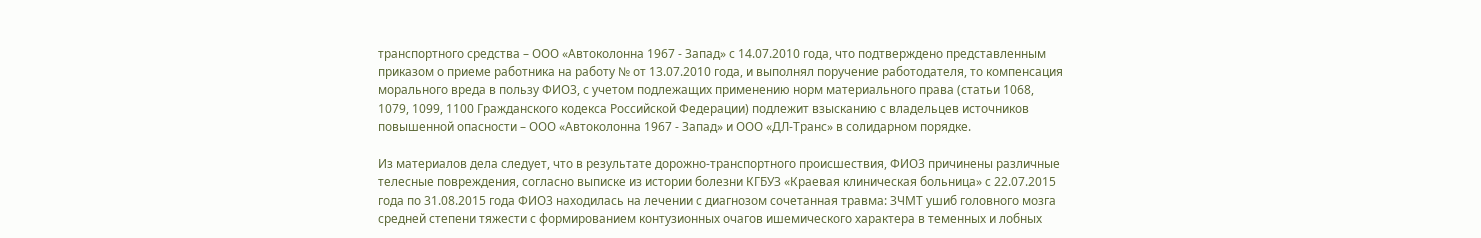транспортного средства – ООО «Автоколонна 1967 - Запад» с 14.07.2010 года, что подтверждено представленным приказом о приеме работника на работу № от 13.07.2010 года, и выполнял поручение работодателя, то компенсация морального вреда в пользу ФИО3, с учетом подлежащих применению норм материального права (статьи 1068, 1079, 1099, 1100 Гражданского кодекса Российской Федерации) подлежит взысканию с владельцев источников повышенной опасности – ООО «Автоколонна 1967 - Запад» и ООО «ДЛ-Транс» в солидарном порядке.

Из материалов дела следует, что в результате дорожно-транспортного происшествия, ФИО3 причинены различные телесные повреждения, согласно выписке из истории болезни КГБУЗ «Краевая клиническая больница» с 22.07.2015 года по 31.08.2015 года ФИО3 находилась на лечении с диагнозом сочетанная травма: ЗЧМТ ушиб головного мозга средней степени тяжести с формированием контузионных очагов ишемического характера в теменных и лобных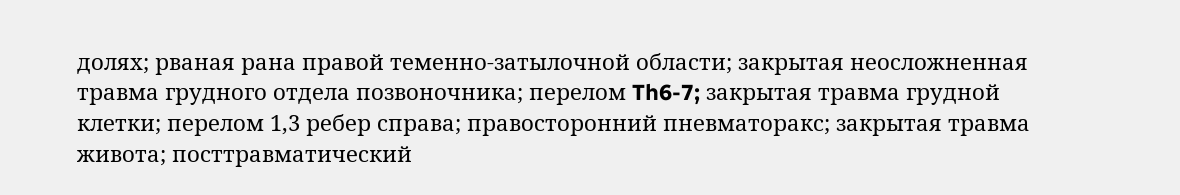долях; рваная рана правой теменно-затылочной области; закрытая неосложненная травма грудного отдела позвоночника; перелом Th6-7; закрытая травма грудной клетки; перелом 1,3 ребер справа; правосторонний пневматоракс; закрытая травма живота; посттравматический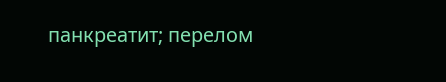панкреатит; перелом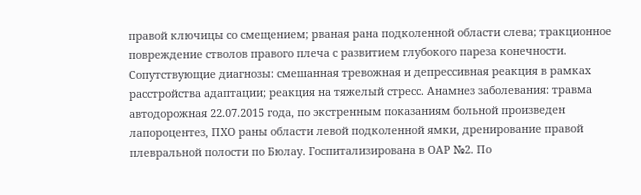правой ключицы со смещением; рваная рана подколенной области слева; тракционное повреждение стволов правого плеча с развитием глубокого пареза конечности. Сопутствующие диагнозы: смешанная тревожная и депрессивная реакция в рамках расстройства адаптации; реакция на тяжелый стресс. Анамнез заболевания: травма автодорожная 22.07.2015 года, по экстренным показаниям больной произведен лапороцентез, ПХО раны области левой подколенной ямки, дренирование правой плевральной полости по Бюлау. Госпитализирована в ОАР №2. По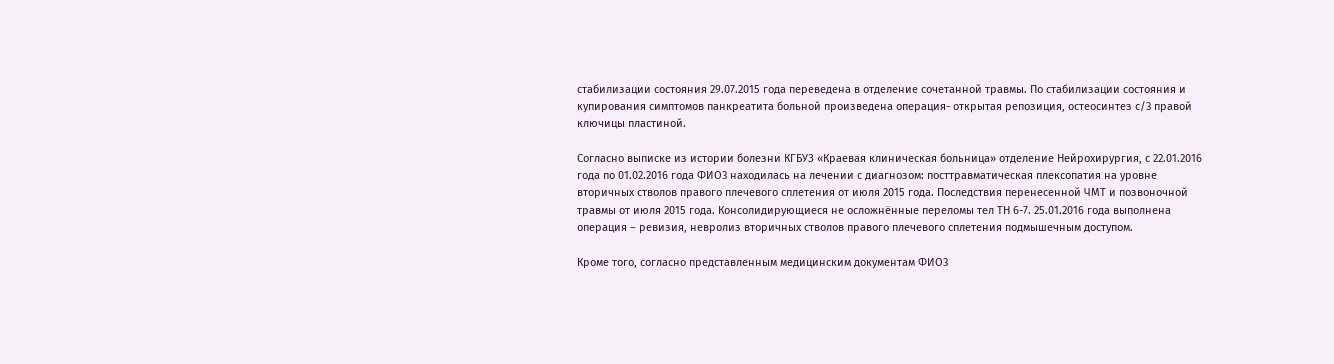стабилизации состояния 29.07.2015 года переведена в отделение сочетанной травмы. По стабилизации состояния и купирования симптомов панкреатита больной произведена операция- открытая репозиция, остеосинтез с/3 правой ключицы пластиной.

Согласно выписке из истории болезни КГБУЗ «Краевая клиническая больница» отделение Нейрохирургия, с 22.01.2016 года по 01.02.2016 года ФИО3 находилась на лечении с диагнозом: посттравматическая плексопатия на уровне вторичных стволов правого плечевого сплетения от июля 2015 года. Последствия перенесенной ЧМТ и позвоночной травмы от июля 2015 года. Консолидирующиеся не осложнённые переломы тел ТН 6-7. 25.01.2016 года выполнена операция – ревизия, невролиз вторичных стволов правого плечевого сплетения подмышечным доступом.

Кроме того, согласно представленным медицинским документам ФИО3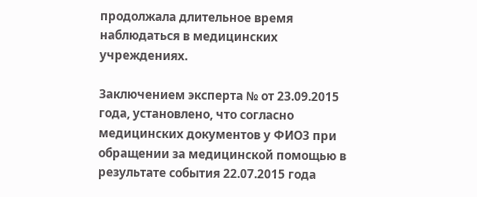продолжала длительное время наблюдаться в медицинских учреждениях.

Заключением эксперта № от 23.09.2015 года, установлено, что согласно медицинских документов у ФИО3 при обращении за медицинской помощью в результате события 22.07.2015 года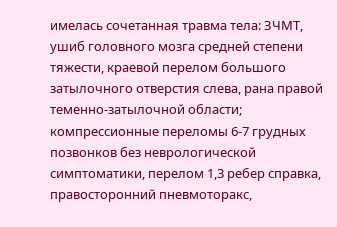имелась сочетанная травма тела: ЗЧМТ, ушиб головного мозга средней степени тяжести, краевой перелом большого затылочного отверстия слева, рана правой теменно-затылочной области; компрессионные переломы 6-7 грудных позвонков без неврологической симптоматики, перелом 1,3 ребер справка, правосторонний пневмоторакс,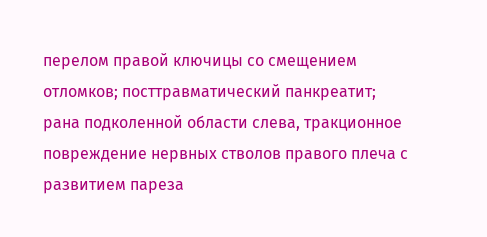перелом правой ключицы со смещением отломков; посттравматический панкреатит; рана подколенной области слева, тракционное повреждение нервных стволов правого плеча с развитием пареза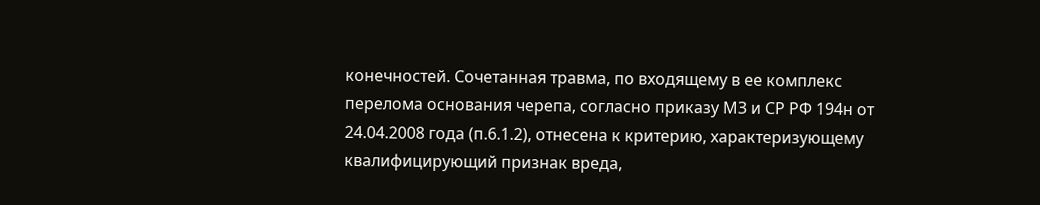конечностей. Сочетанная травма, по входящему в ее комплекс перелома основания черепа, согласно приказу МЗ и СР РФ 194н от 24.04.2008 года (п.6.1.2), отнесена к критерию, характеризующему квалифицирующий признак вреда,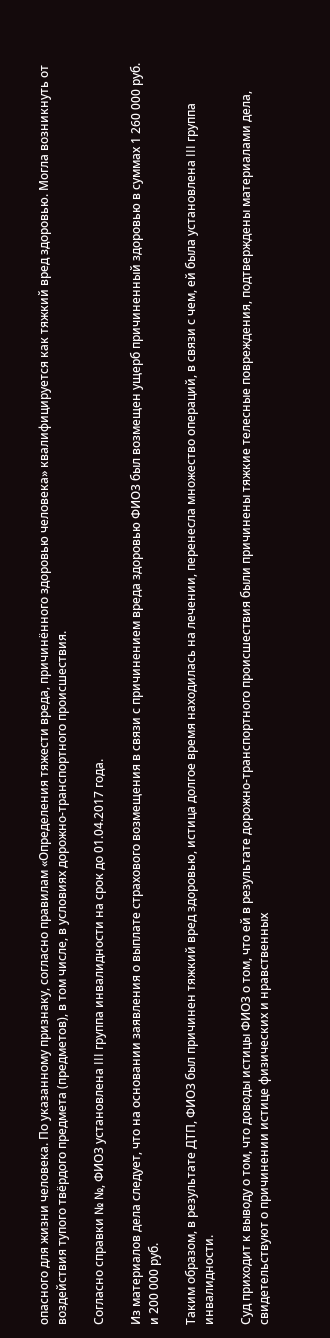опасного для жизни человека. По указанному признаку, согласно правилам «Определения тяжести вреда, причинённого здоровью человека» квалифицируется как тяжкий вред здоровью. Могла возникнуть от воздействия тупого твёрдого предмета (предметов), в том числе, в условиях дорожно-транспортного происшествия.

Согласно справки № №, ФИО3 установлена III группа инвалидности на срок до 01.04.2017 года.

Из материалов дела следует, что на основании заявления о выплате страхового возмещения в связи с причинением вреда здоровью ФИО3 был возмещен ущерб причиненный здоровью в суммах 1 260 000 руб. и 200 000 руб.

Таким образом, в результате ДТП, ФИО3 был причинен тяжкий вред здоровью, истица долгое время находилась на лечении, перенесла множество операций, в связи с чем, ей была установлена III группа инвалидности.

Суд приходит к выводу о том, что доводы истицы ФИО3 о том, что ей в результате дорожно-транспортного происшествия были причинены тяжкие телесные повреждения, подтверждены материалами дела, свидетельствуют о причинении истице физических и нравственных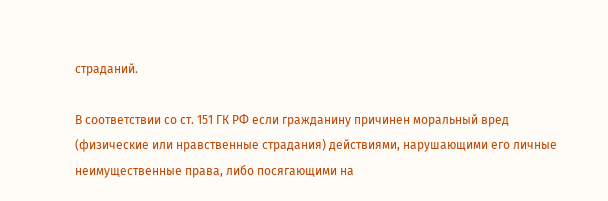страданий.

В соответствии со ст. 151 ГК РФ если гражданину причинен моральный вред (физические или нравственные страдания) действиями, нарушающими его личные неимущественные права, либо посягающими на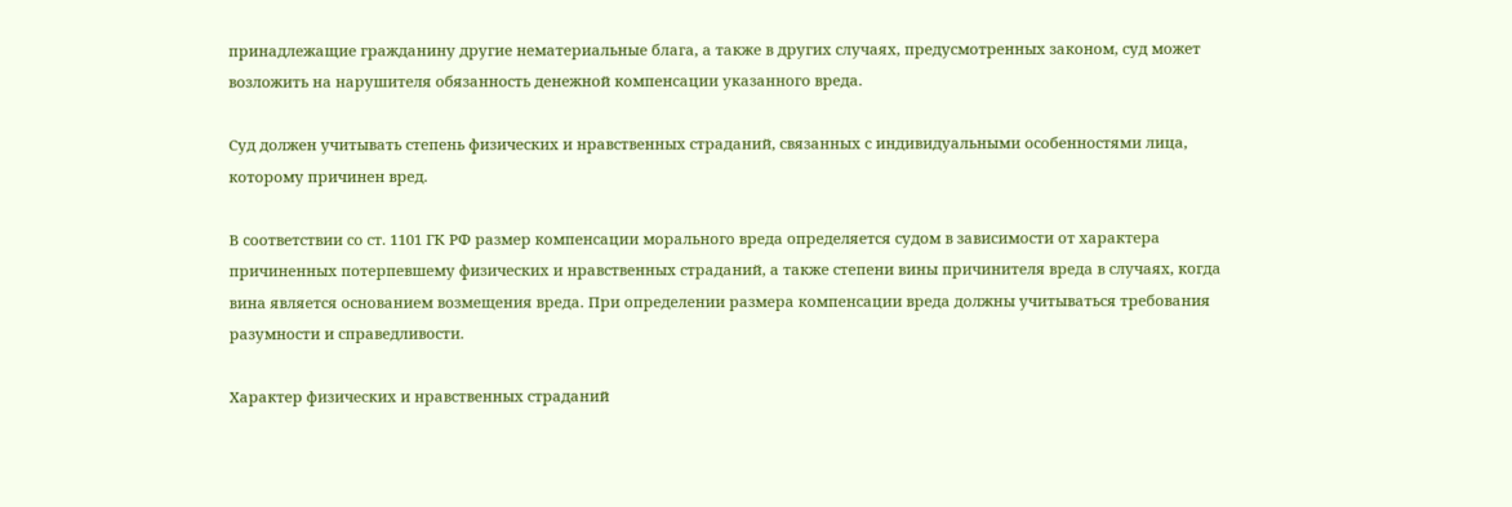принадлежащие гражданину другие нематериальные блага, а также в других случаях, предусмотренных законом, суд может возложить на нарушителя обязанность денежной компенсации указанного вреда.

Суд должен учитывать степень физических и нравственных страданий, связанных с индивидуальными особенностями лица, которому причинен вред.

В соответствии со ст. 1101 ГК РФ размер компенсации морального вреда определяется судом в зависимости от характера причиненных потерпевшему физических и нравственных страданий, а также степени вины причинителя вреда в случаях, когда вина является основанием возмещения вреда. При определении размера компенсации вреда должны учитываться требования разумности и справедливости.

Характер физических и нравственных страданий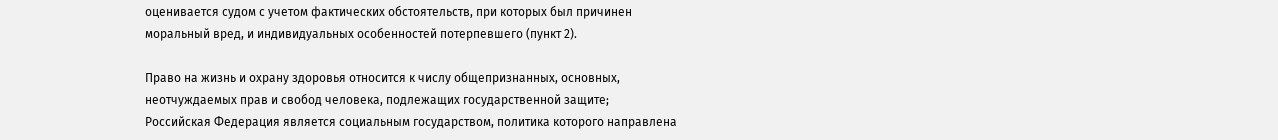оценивается судом с учетом фактических обстоятельств, при которых был причинен моральный вред, и индивидуальных особенностей потерпевшего (пункт 2).

Право на жизнь и охрану здоровья относится к числу общепризнанных, основных, неотчуждаемых прав и свобод человека, подлежащих государственной защите; Российская Федерация является социальным государством, политика которого направлена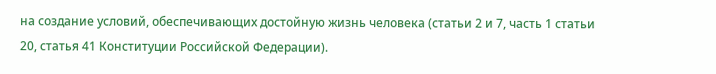на создание условий, обеспечивающих достойную жизнь человека (статьи 2 и 7, часть 1 статьи 20, статья 41 Конституции Российской Федерации).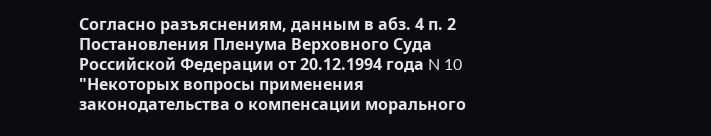Согласно разъяснениям, данным в абз. 4 п. 2 Постановления Пленума Верховного Суда Российской Федерации от 20.12.1994 года N 10 "Некоторых вопросы применения законодательства о компенсации морального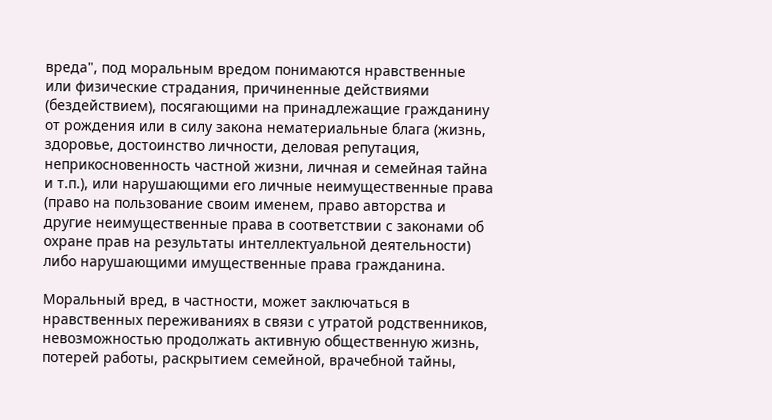вреда", под моральным вредом понимаются нравственные или физические страдания, причиненные действиями (бездействием), посягающими на принадлежащие гражданину от рождения или в силу закона нематериальные блага (жизнь, здоровье, достоинство личности, деловая репутация, неприкосновенность частной жизни, личная и семейная тайна и т.п.), или нарушающими его личные неимущественные права (право на пользование своим именем, право авторства и другие неимущественные права в соответствии с законами об охране прав на результаты интеллектуальной деятельности) либо нарушающими имущественные права гражданина.

Моральный вред, в частности, может заключаться в нравственных переживаниях в связи с утратой родственников, невозможностью продолжать активную общественную жизнь, потерей работы, раскрытием семейной, врачебной тайны,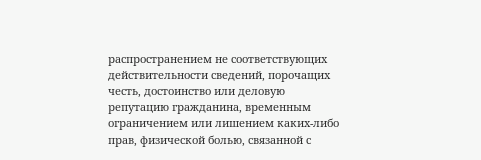распространением не соответствующих действительности сведений, порочащих честь, достоинство или деловую репутацию гражданина, временным ограничением или лишением каких-либо прав, физической болью, связанной с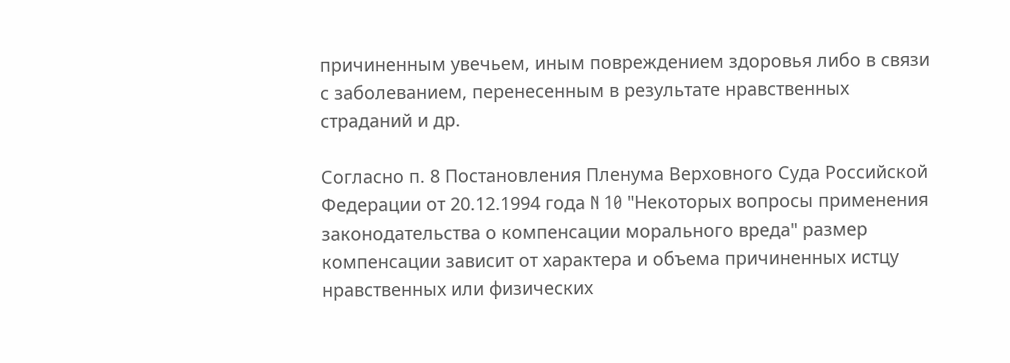причиненным увечьем, иным повреждением здоровья либо в связи с заболеванием, перенесенным в результате нравственных страданий и др.

Согласно п. 8 Постановления Пленума Верховного Суда Российской Федерации от 20.12.1994 года N 10 "Некоторых вопросы применения законодательства о компенсации морального вреда" размер компенсации зависит от характера и объема причиненных истцу нравственных или физических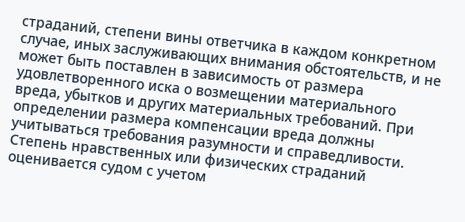страданий, степени вины ответчика в каждом конкретном случае, иных заслуживающих внимания обстоятельств, и не может быть поставлен в зависимость от размера удовлетворенного иска о возмещении материального вреда, убытков и других материальных требований. При определении размера компенсации вреда должны учитываться требования разумности и справедливости. Степень нравственных или физических страданий оценивается судом с учетом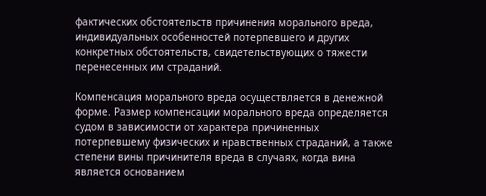фактических обстоятельств причинения морального вреда, индивидуальных особенностей потерпевшего и других конкретных обстоятельств, свидетельствующих о тяжести перенесенных им страданий.

Компенсация морального вреда осуществляется в денежной форме. Размер компенсации морального вреда определяется судом в зависимости от характера причиненных потерпевшему физических и нравственных страданий, а также степени вины причинителя вреда в случаях, когда вина является основанием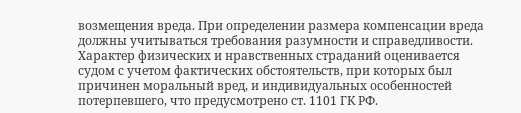возмещения вреда. При определении размера компенсации вреда должны учитываться требования разумности и справедливости. Характер физических и нравственных страданий оценивается судом с учетом фактических обстоятельств, при которых был причинен моральный вред, и индивидуальных особенностей потерпевшего, что предусмотрено ст. 1101 ГК РФ.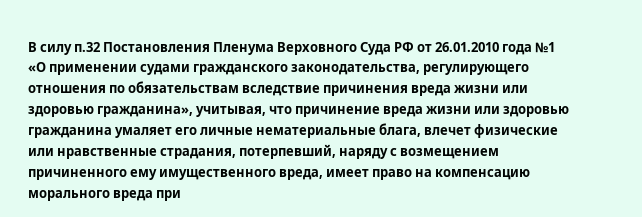В силу п.32 Постановления Пленума Верховного Суда РФ от 26.01.2010 года №1 «О применении судами гражданского законодательства, регулирующего отношения по обязательствам вследствие причинения вреда жизни или здоровью гражданина», учитывая, что причинение вреда жизни или здоровью гражданина умаляет его личные нематериальные блага, влечет физические или нравственные страдания, потерпевший, наряду с возмещением причиненного ему имущественного вреда, имеет право на компенсацию морального вреда при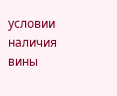условии наличия вины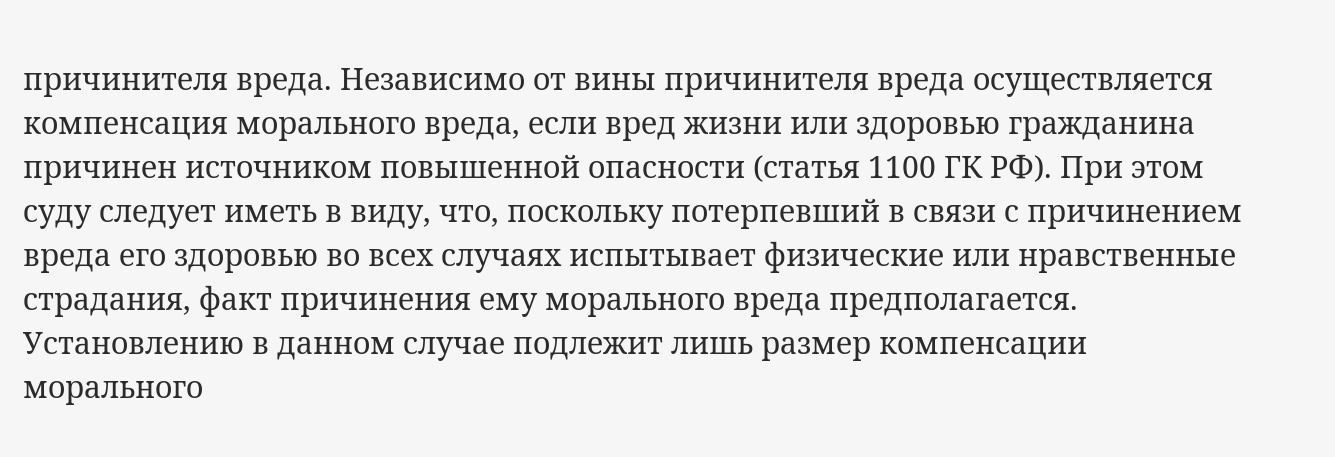причинителя вреда. Независимо от вины причинителя вреда осуществляется компенсация морального вреда, если вред жизни или здоровью гражданина причинен источником повышенной опасности (статья 1100 ГК РФ). При этом суду следует иметь в виду, что, поскольку потерпевший в связи с причинением вреда его здоровью во всех случаях испытывает физические или нравственные страдания, факт причинения ему морального вреда предполагается. Установлению в данном случае подлежит лишь размер компенсации морального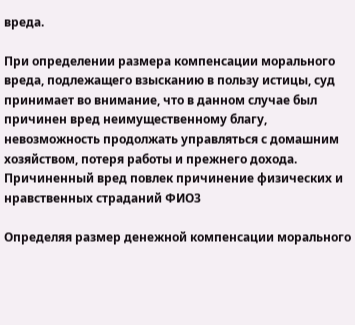вреда.

При определении размера компенсации морального вреда, подлежащего взысканию в пользу истицы, суд принимает во внимание, что в данном случае был причинен вред неимущественному благу, невозможность продолжать управляться с домашним хозяйством, потеря работы и прежнего дохода. Причиненный вред повлек причинение физических и нравственных страданий ФИО3

Определяя размер денежной компенсации морального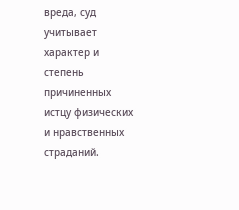вреда, суд учитывает характер и степень причиненных истцу физических и нравственных страданий.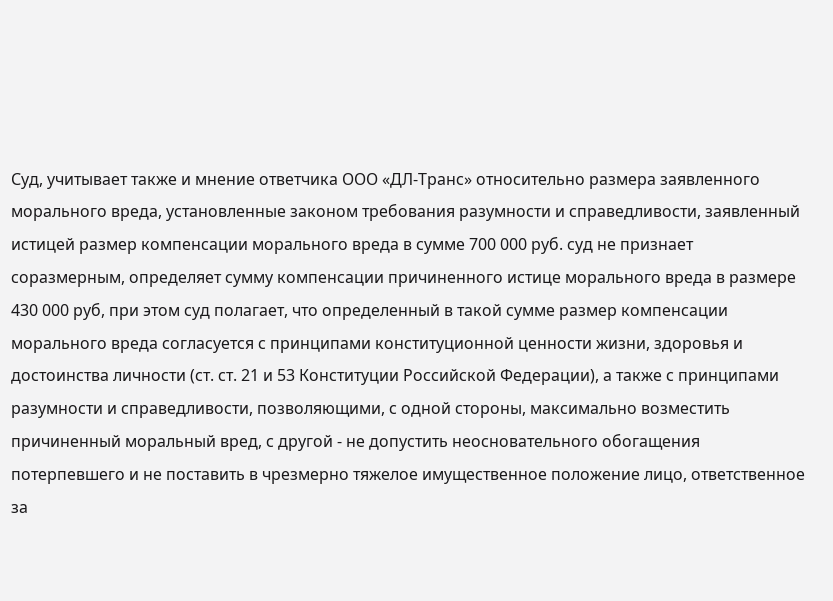Суд, учитывает также и мнение ответчика ООО «ДЛ-Транс» относительно размера заявленного морального вреда, установленные законом требования разумности и справедливости, заявленный истицей размер компенсации морального вреда в сумме 700 000 руб. суд не признает соразмерным, определяет сумму компенсации причиненного истице морального вреда в размере 430 000 руб, при этом суд полагает, что определенный в такой сумме размер компенсации морального вреда согласуется с принципами конституционной ценности жизни, здоровья и достоинства личности (ст. ст. 21 и 53 Конституции Российской Федерации), а также с принципами разумности и справедливости, позволяющими, с одной стороны, максимально возместить причиненный моральный вред, с другой - не допустить неосновательного обогащения потерпевшего и не поставить в чрезмерно тяжелое имущественное положение лицо, ответственное за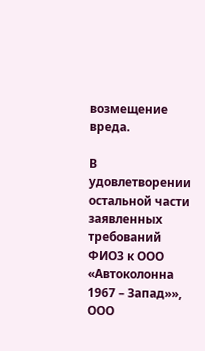возмещение вреда.

В удовлетворении остальной части заявленных требований ФИО3 к ООО «Автоколонна 1967 – Запад»», ООО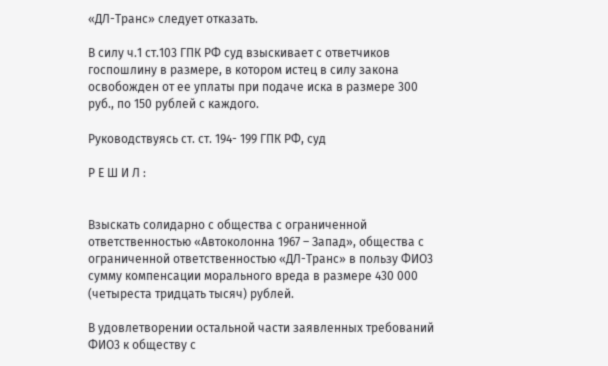«ДЛ-Транс» следует отказать.

В силу ч.1 ст.103 ГПК РФ суд взыскивает с ответчиков госпошлину в размере, в котором истец в силу закона освобожден от ее уплаты при подаче иска в размере 300 руб., по 150 рублей с каждого.

Руководствуясь ст. ст. 194- 199 ГПК РФ, суд

Р Е Ш И Л :


Взыскать солидарно с общества с ограниченной ответственностью «Автоколонна 1967 – Запад», общества с ограниченной ответственностью «ДЛ-Транс» в пользу ФИО3 сумму компенсации морального вреда в размере 430 000 (четыреста тридцать тысяч) рублей.

В удовлетворении остальной части заявленных требований ФИО3 к обществу с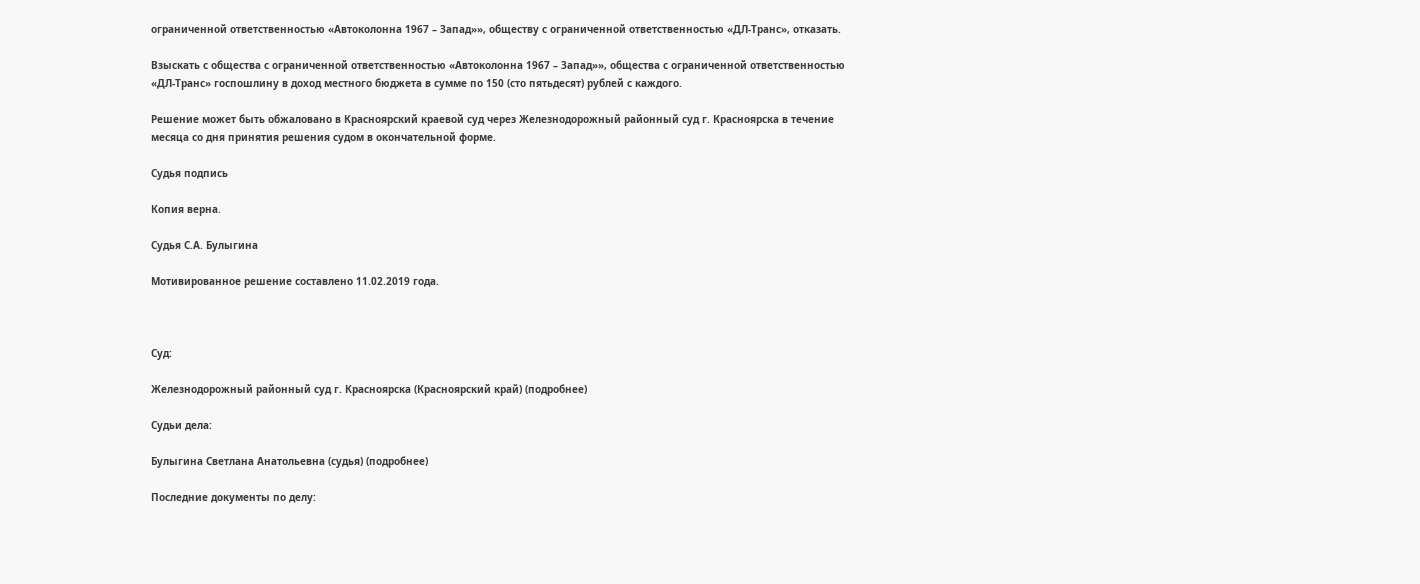ограниченной ответственностью «Автоколонна 1967 – Запад»», обществу с ограниченной ответственностью «ДЛ-Транс», отказать.

Взыскать с общества с ограниченной ответственностью «Автоколонна 1967 – Запад»», общества с ограниченной ответственностью «ДЛ-Транс» госпошлину в доход местного бюджета в сумме по 150 (сто пятьдесят) рублей с каждого.

Решение может быть обжаловано в Красноярский краевой суд через Железнодорожный районный суд г. Красноярска в течение месяца со дня принятия решения судом в окончательной форме.

Судья подпись

Копия верна.

Судья С.А. Булыгина

Мотивированное решение составлено 11.02.2019 года.



Суд:

Железнодорожный районный суд г. Красноярска (Красноярский край) (подробнее)

Судьи дела:

Булыгина Светлана Анатольевна (судья) (подробнее)

Последние документы по делу: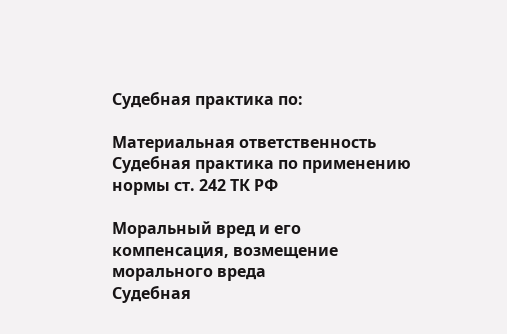Судебная практика по:

Материальная ответственность
Судебная практика по применению нормы ст. 242 ТК РФ

Моральный вред и его компенсация, возмещение морального вреда
Судебная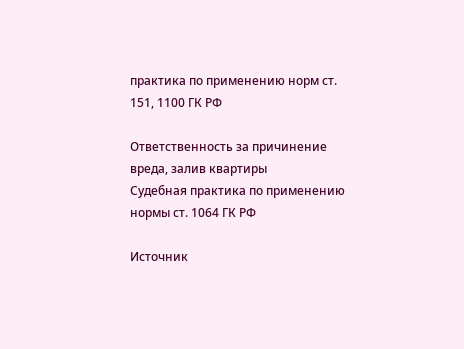практика по применению норм ст. 151, 1100 ГК РФ

Ответственность за причинение вреда, залив квартиры
Судебная практика по применению нормы ст. 1064 ГК РФ

Источник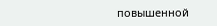повышенной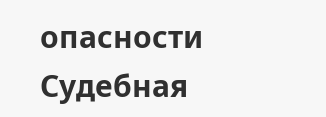опасности
Судебная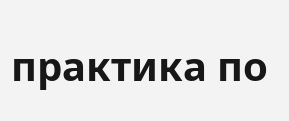практика по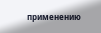применению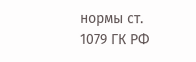нормы ст. 1079 ГК РФ